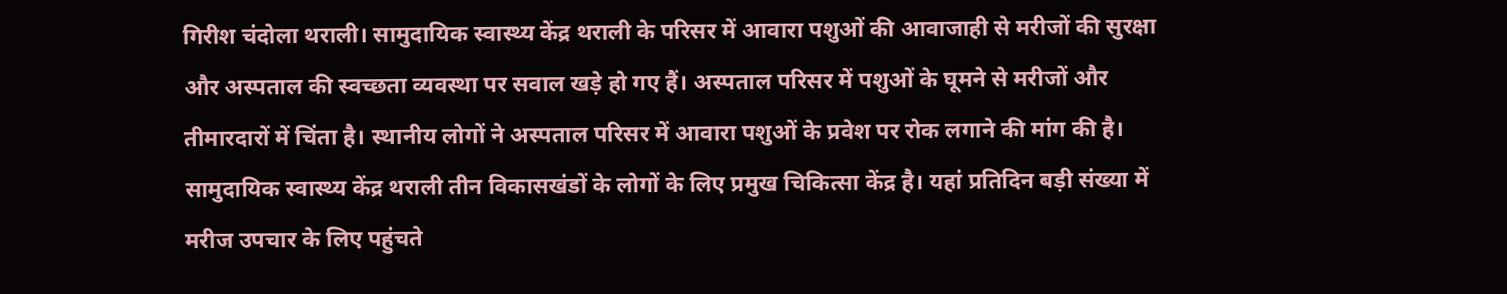गिरीश चंदोला थराली। सामुदायिक स्वास्थ्य केंद्र थराली के परिसर में आवारा पशुओं की आवाजाही से मरीजों की सुरक्षा और अस्पताल की स्वच्छता व्यवस्था पर सवाल खड़े हो गए हैं। अस्पताल परिसर में पशुओं के घूमने से मरीजों और तीमारदारों में चिंता है। स्थानीय लोगों ने अस्पताल परिसर में आवारा पशुओं के प्रवेश पर रोक लगाने की मांग की है।
सामुदायिक स्वास्थ्य केंद्र थराली तीन विकासखंडों के लोगों के लिए प्रमुख चिकित्सा केंद्र है। यहां प्रतिदिन बड़ी संख्या में मरीज उपचार के लिए पहुंचते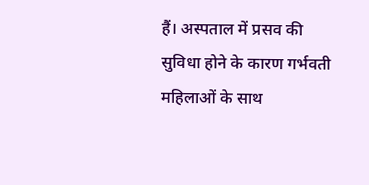हैं। अस्पताल में प्रसव की सुविधा होने के कारण गर्भवती महिलाओं के साथ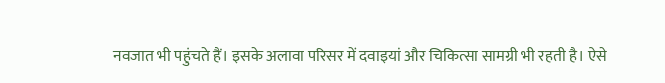नवजात भी पहुंचते हैं। इसके अलावा परिसर में दवाइयां और चिकित्सा सामग्री भी रहती है। ऐसे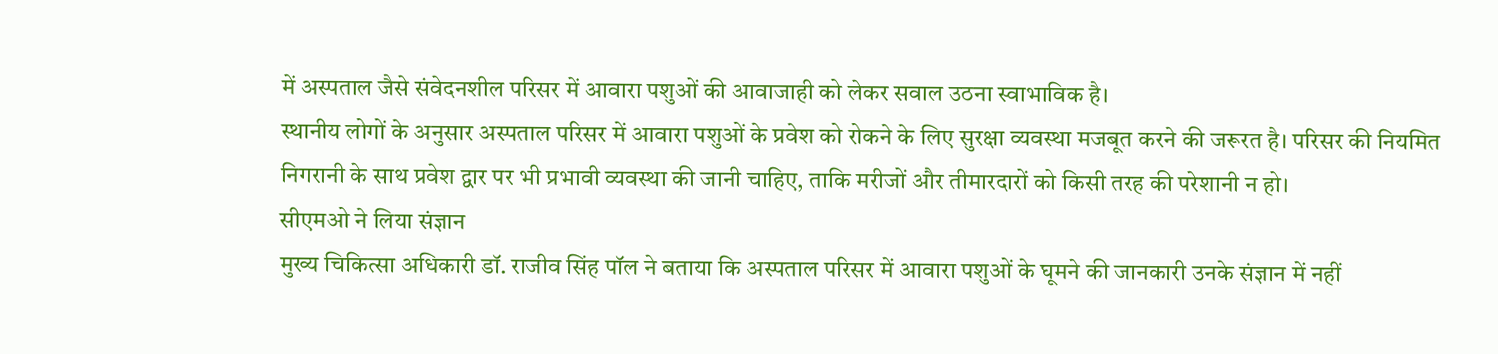में अस्पताल जैसे संवेदनशील परिसर में आवारा पशुओं की आवाजाही को लेकर सवाल उठना स्वाभाविक है।
स्थानीय लोगों के अनुसार अस्पताल परिसर में आवारा पशुओं के प्रवेश को रोकने के लिए सुरक्षा व्यवस्था मजबूत करने की जरूरत है। परिसर की नियमित निगरानी के साथ प्रवेश द्वार पर भी प्रभावी व्यवस्था की जानी चाहिए, ताकि मरीजों और तीमारदारों को किसी तरह की परेशानी न हो।
सीएमओ ने लिया संज्ञान
मुख्य चिकित्सा अधिकारी डॉ. राजीव सिंह पॉल ने बताया कि अस्पताल परिसर में आवारा पशुओं के घूमने की जानकारी उनके संज्ञान में नहीं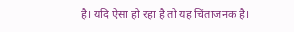है। यदि ऐसा हो रहा है तो यह चिंताजनक है।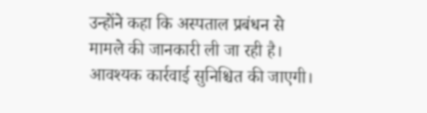उन्होंने कहा कि अस्पताल प्रबंधन से मामले की जानकारी ली जा रही है। आवश्यक कार्रवाई सुनिश्चित की जाएगी।